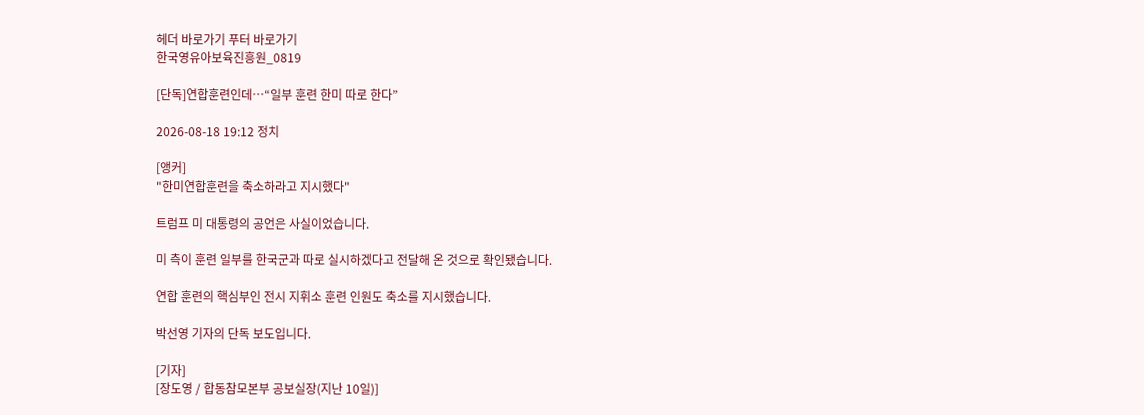헤더 바로가기 푸터 바로가기
한국영유아보육진흥원_0819

[단독]연합훈련인데…“일부 훈련 한미 따로 한다”

2026-08-18 19:12 정치

[앵커]
"한미연합훈련을 축소하라고 지시했다"

트럼프 미 대통령의 공언은 사실이었습니다.

미 측이 훈련 일부를 한국군과 따로 실시하겠다고 전달해 온 것으로 확인됐습니다.

연합 훈련의 핵심부인 전시 지휘소 훈련 인원도 축소를 지시했습니다.

박선영 기자의 단독 보도입니다.

[기자]
[장도영 / 합동참모본부 공보실장(지난 10일)]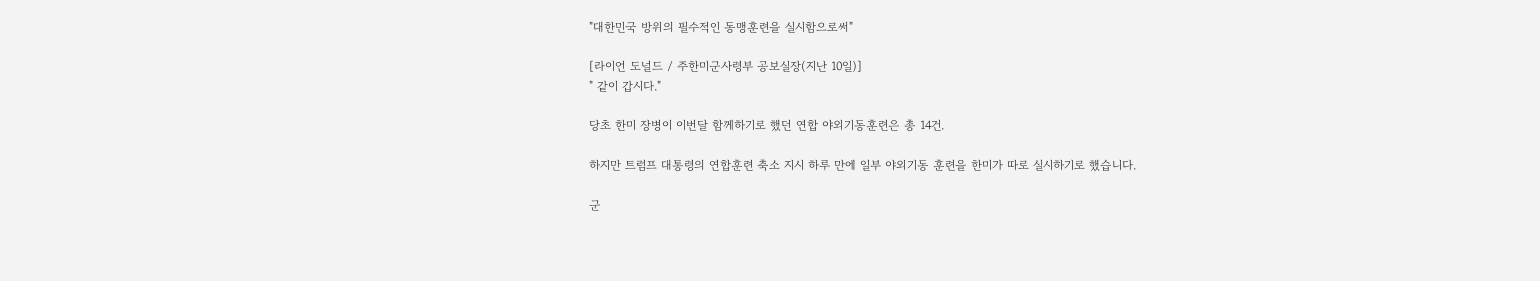"대한민국 방위의 필수적인 동맹훈련을 실시함으로써"

[라이언 도널드 / 주한미군사령부 공보실장(지난 10일)]
" 같이 갑시다."

당초 한미 장병이 이번달 함께하기로 했던 연합 야외기동훈련은 총 14건.

하지만 트럼프 대통령의 연합훈련 축소 지시 하루 만에 일부 야외기동 훈련을 한미가 따로 실시하기로 했습니다.

군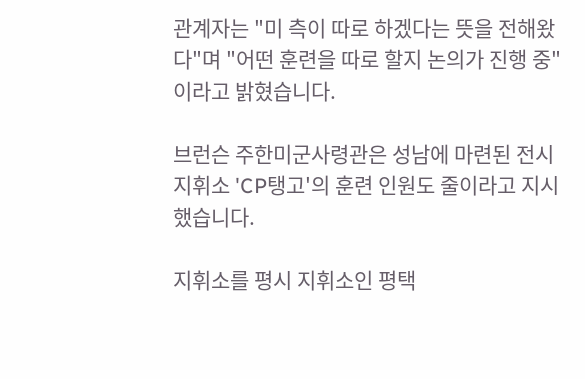관계자는 "미 측이 따로 하겠다는 뜻을 전해왔다"며 "어떤 훈련을 따로 할지 논의가 진행 중"이라고 밝혔습니다.

브런슨 주한미군사령관은 성남에 마련된 전시 지휘소 'CP탱고'의 훈련 인원도 줄이라고 지시했습니다.

지휘소를 평시 지휘소인 평택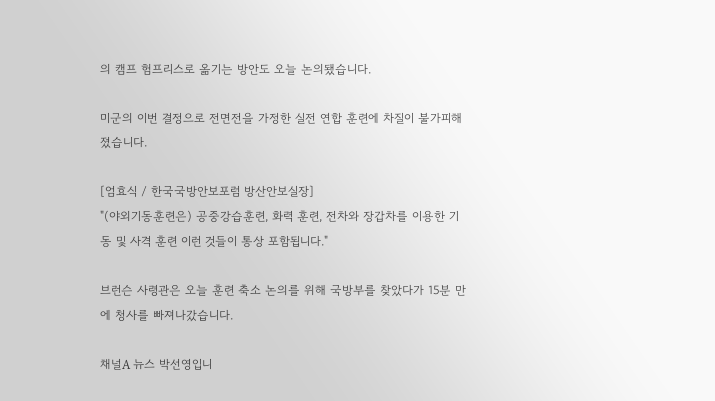의 캠프 험프리스로 옮기는 방안도 오늘 논의됐습니다.

미군의 이번 결정으로 전면전을 가정한 실전 연합 훈련에 차질이 불가피해졌습니다.

[엄효식 / 한국국방안보포럼 방산안보실장]
"(야외기동훈련은) 공중강습훈련, 화력 훈련, 전차와 장갑차를 이용한 기동 및 사격 훈련 이런 것들이 통상 포함됩니다."

브런슨 사령관은 오늘 훈련 축소 논의를 위해 국방부를 찾았다가 15분 만에 청사를 빠져나갔습니다.

채널A 뉴스 박선영입니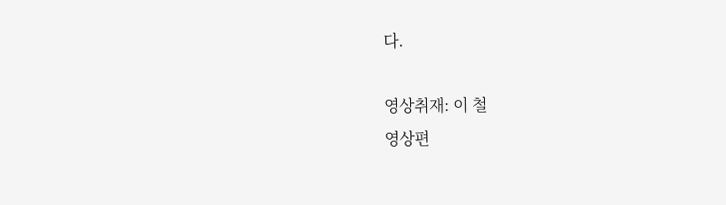다.

영상취재: 이 철
영상편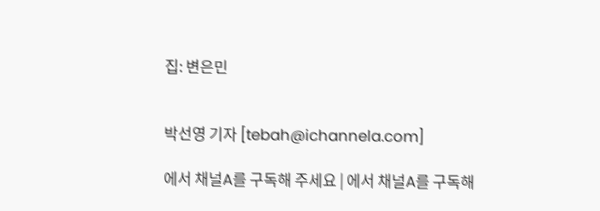집: 변은민


박선영 기자 [tebah@ichannela.com]

에서 채널A를 구독해 주세요 | 에서 채널A를 구독해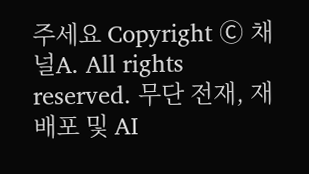주세요 Copyright Ⓒ 채널A. All rights reserved. 무단 전재, 재배포 및 AI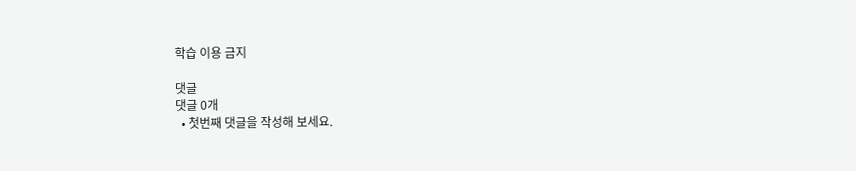학습 이용 금지

댓글
댓글 0개
  • 첫번째 댓글을 작성해 보세요.